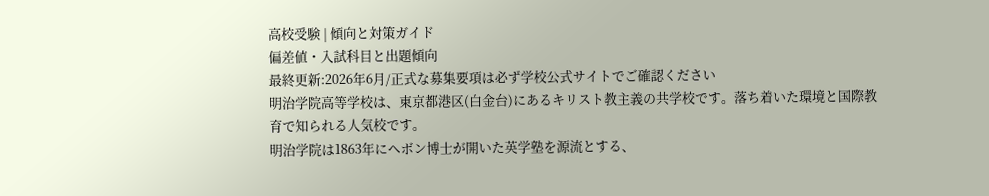高校受験 | 傾向と対策ガイド
偏差値・入試科目と出題傾向
最終更新:2026年6月/正式な募集要項は必ず学校公式サイトでご確認ください
明治学院高等学校は、東京都港区(白金台)にあるキリスト教主義の共学校です。落ち着いた環境と国際教育で知られる人気校です。
明治学院は1863年にヘボン博士が開いた英学塾を源流とする、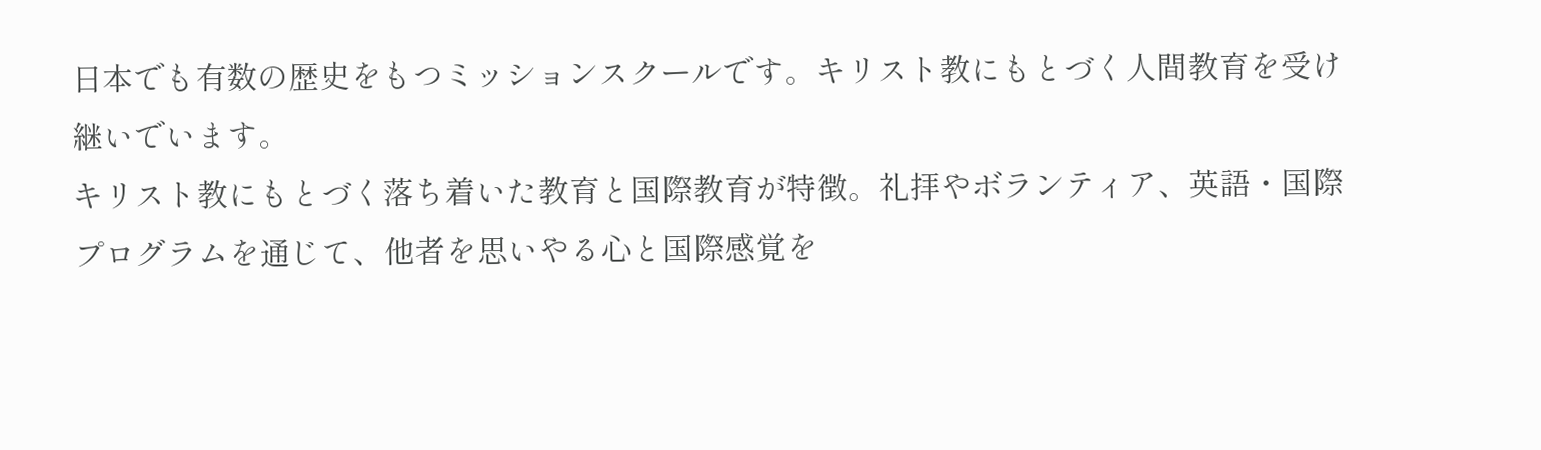日本でも有数の歴史をもつミッションスクールです。キリスト教にもとづく人間教育を受け継いでいます。
キリスト教にもとづく落ち着いた教育と国際教育が特徴。礼拝やボランティア、英語・国際プログラムを通じて、他者を思いやる心と国際感覚を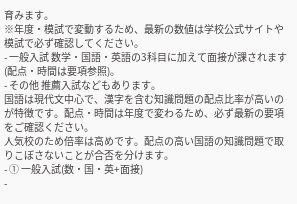育みます。
※年度・模試で変動するため、最新の数値は学校公式サイトや模試で必ず確認してください。
- 一般入試 数学・国語・英語の3科目に加えて面接が課されます(配点・時間は要項参照)。
- その他 推薦入試などもあります。
国語は現代文中心で、漢字を含む知識問題の配点比率が高いのが特徴です。配点・時間は年度で変わるため、必ず最新の要項をご確認ください。
人気校のため倍率は高めです。配点の高い国語の知識問題で取りこぼさないことが合否を分けます。
- ① 一般入試(数・国・英+面接)
-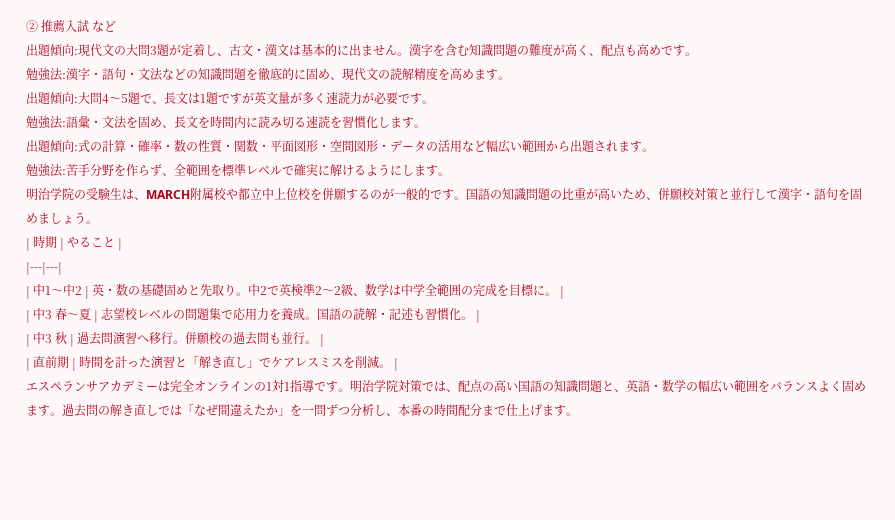② 推薦入試 など
出題傾向:現代文の大問3題が定着し、古文・漢文は基本的に出ません。漢字を含む知識問題の難度が高く、配点も高めです。
勉強法:漢字・語句・文法などの知識問題を徹底的に固め、現代文の読解精度を高めます。
出題傾向:大問4〜5題で、長文は1題ですが英文量が多く速読力が必要です。
勉強法:語彙・文法を固め、長文を時間内に読み切る速読を習慣化します。
出題傾向:式の計算・確率・数の性質・関数・平面図形・空間図形・データの活用など幅広い範囲から出題されます。
勉強法:苦手分野を作らず、全範囲を標準レベルで確実に解けるようにします。
明治学院の受験生は、MARCH附属校や都立中上位校を併願するのが一般的です。国語の知識問題の比重が高いため、併願校対策と並行して漢字・語句を固めましょう。
| 時期 | やること |
|---|---|
| 中1〜中2 | 英・数の基礎固めと先取り。中2で英検準2〜2級、数学は中学全範囲の完成を目標に。 |
| 中3 春〜夏 | 志望校レベルの問題集で応用力を養成。国語の読解・記述も習慣化。 |
| 中3 秋 | 過去問演習へ移行。併願校の過去問も並行。 |
| 直前期 | 時間を計った演習と「解き直し」でケアレスミスを削減。 |
エスペランサアカデミーは完全オンラインの1対1指導です。明治学院対策では、配点の高い国語の知識問題と、英語・数学の幅広い範囲をバランスよく固めます。過去問の解き直しでは「なぜ間違えたか」を一問ずつ分析し、本番の時間配分まで仕上げます。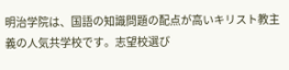明治学院は、国語の知識問題の配点が高いキリスト教主義の人気共学校です。志望校選び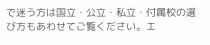で迷う方は国立・公立・私立・付属校の選び方もあわせてご覧ください。エ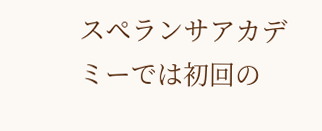スペランサアカデミーでは初回の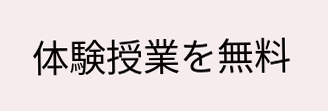体験授業を無料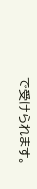で受けられます。